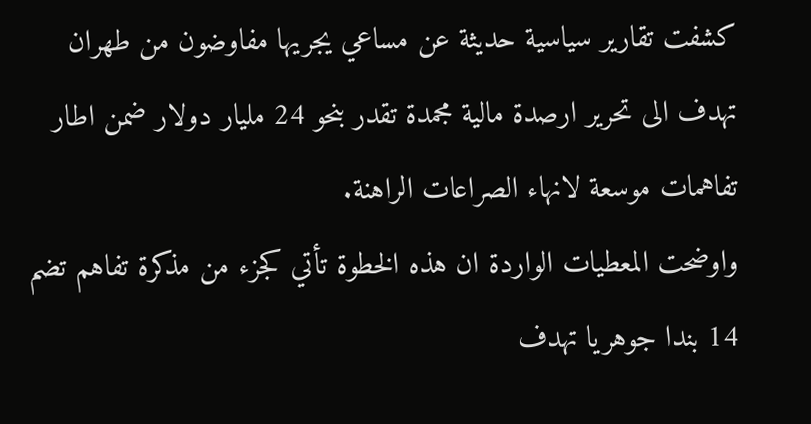كشفت تقارير سياسية حديثة عن مساعي يجريها مفاوضون من طهران تهدف الى تحرير ارصدة مالية مجمدة تقدر بنحو 24 مليار دولار ضمن اطار تفاهمات موسعة لانهاء الصراعات الراهنة.
واوضحت المعطيات الواردة ان هذه الخطوة تأتي كجزء من مذكرة تفاهم تضم 14 بندا جوهريا تهدف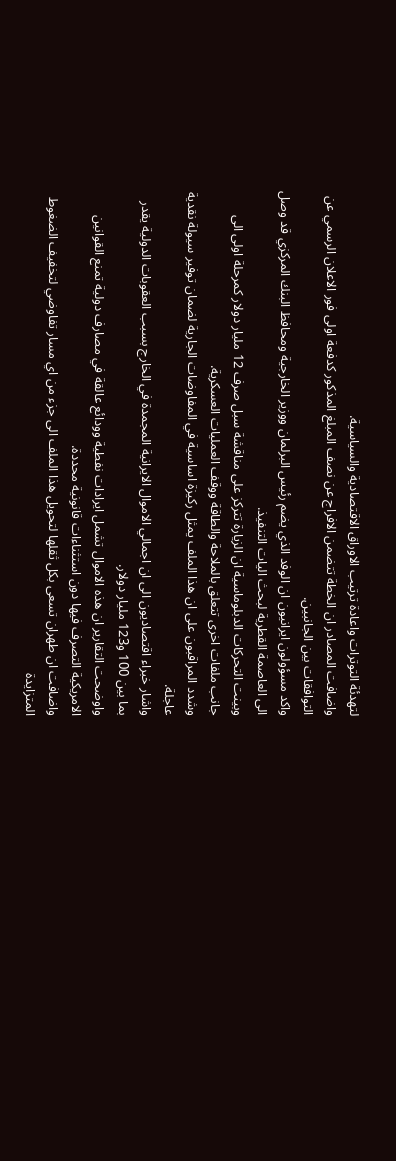لتهدئة التوترات واعادة ترتيب الاوراق الاقتصادية والسياسية.
واضافت المصادر ان الخطة تتضمن الافراج عن نصف المبلغ المذكور كدفعة اولى فور الاعلان الرسمي عن التوافقات بين الجانبين.
واكد مسؤولون ايرانيون ان الوفد الذي يضم رئيس البرلمان ووزير الخارجية ومحافظ البنك المركزي قد وصل الى العاصمة القطرية لبحث اليات التنفيذ.
وبينت التحركات الدبلوماسية ان الزيارة تتركز على مناقشة سبل صرف 12 مليار دولار كمرحلة اولى الى جانب ملفات اخرى تتعلق بالملاحة والطاقة ووقف العمليات العسكرية.
وشدد المراقبون على ان هذا الملف يمثل ركيزة اساسية في المفاوضات الجارية لضمان توفير سيولة نقدية عاجلة.
واشار خبراء اقتصاديون الى ان اجمالي الاموال الايرانية المجمدة في الخارج بسبب العقوبات الدولية يقدر بما بين 100 و123 مليار دولار.
واوضحت التقارير ان هذه الاموال تشمل ايرادات نفطية وودائع عالقة في مصارف دولية تمنع القوانين الامريكية التصرف فيها دون استثناءات قانونية محددة.
واضافت ان طهران تسعى بكل ثقلها لتحويل هذا الملف الى جزء من اي مسار تفاوضي لتخفيف الضغوط المتزايدة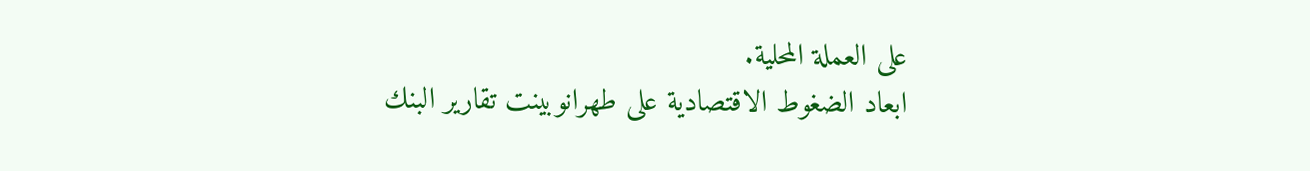على العملة المحلية.
ابعاد الضغوط الاقتصادية على طهرانوبينت تقارير البنك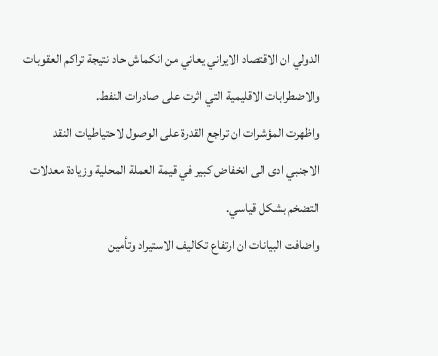الدولي ان الاقتصاد الايراني يعاني من انكماش حاد نتيجة تراكم العقوبات والاضطرابات الاقليمية التي اثرت على صادرات النفط.
واظهرت المؤشرات ان تراجع القدرة على الوصول لاحتياطيات النقد الاجنبي ادى الى انخفاض كبير في قيمة العملة المحلية وزيادة معدلات التضخم بشكل قياسي.
واضافت البيانات ان ارتفاع تكاليف الاستيراد وتأمين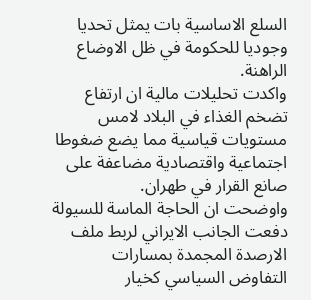السلع الاساسية بات يمثل تحديا وجوديا للحكومة في ظل الاوضاع الراهنة.
واكدت تحليلات مالية ان ارتفاع تضخم الغذاء في البلاد لامس مستويات قياسية مما يضع ضغوطا اجتماعية واقتصادية مضاعفة على صانع القرار في طهران.
واوضحت ان الحاجة الماسة للسيولة دفعت الجانب الايراني لربط ملف الارصدة المجمدة بمسارات التفاوض السياسي كخيار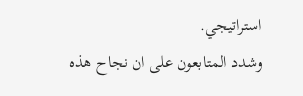استراتيجي.
وشدد المتابعون على ان نجاح هذه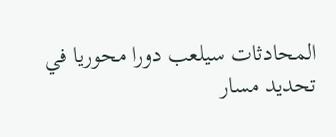المحادثات سيلعب دورا محوريا في تحديد مسار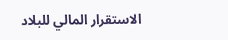الاستقرار المالي للبلاد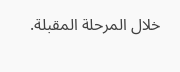خلال المرحلة المقبلة.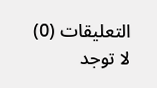التعليقات (0)
لا توجد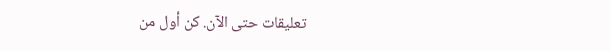تعليقات حتى الآن. كن أول من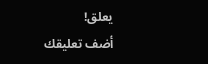يعلق!
أضف تعليقك